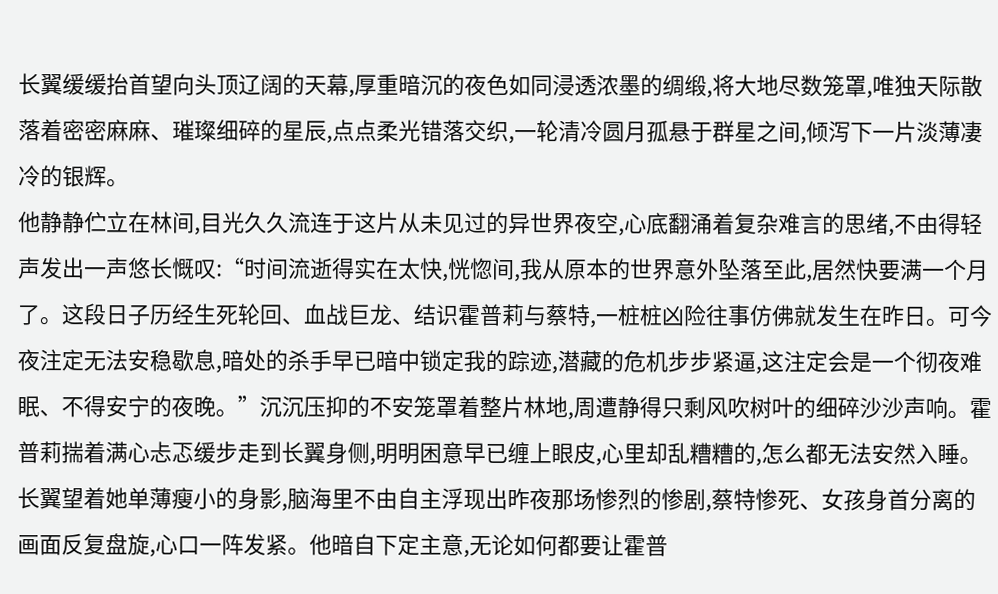长翼缓缓抬首望向头顶辽阔的天幕,厚重暗沉的夜色如同浸透浓墨的绸缎,将大地尽数笼罩,唯独天际散落着密密麻麻、璀璨细碎的星辰,点点柔光错落交织,一轮清冷圆月孤悬于群星之间,倾泻下一片淡薄凄冷的银辉。
他静静伫立在林间,目光久久流连于这片从未见过的异世界夜空,心底翻涌着复杂难言的思绪,不由得轻声发出一声悠长慨叹:“时间流逝得实在太快,恍惚间,我从原本的世界意外坠落至此,居然快要满一个月了。这段日子历经生死轮回、血战巨龙、结识霍普莉与蔡特,一桩桩凶险往事仿佛就发生在昨日。可今夜注定无法安稳歇息,暗处的杀手早已暗中锁定我的踪迹,潜藏的危机步步紧逼,这注定会是一个彻夜难眠、不得安宁的夜晚。”沉沉压抑的不安笼罩着整片林地,周遭静得只剩风吹树叶的细碎沙沙声响。霍普莉揣着满心忐忑缓步走到长翼身侧,明明困意早已缠上眼皮,心里却乱糟糟的,怎么都无法安然入睡。
长翼望着她单薄瘦小的身影,脑海里不由自主浮现出昨夜那场惨烈的惨剧,蔡特惨死、女孩身首分离的画面反复盘旋,心口一阵发紧。他暗自下定主意,无论如何都要让霍普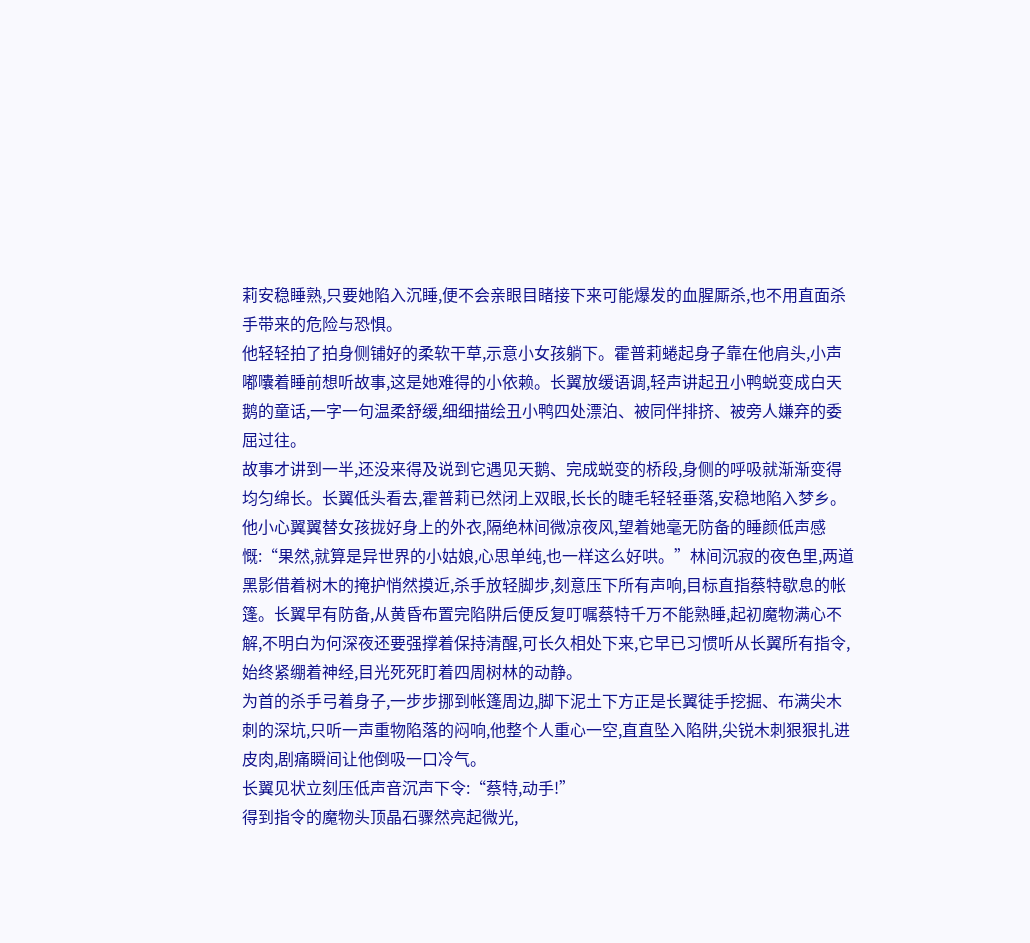莉安稳睡熟,只要她陷入沉睡,便不会亲眼目睹接下来可能爆发的血腥厮杀,也不用直面杀手带来的危险与恐惧。
他轻轻拍了拍身侧铺好的柔软干草,示意小女孩躺下。霍普莉蜷起身子靠在他肩头,小声嘟囔着睡前想听故事,这是她难得的小依赖。长翼放缓语调,轻声讲起丑小鸭蜕变成白天鹅的童话,一字一句温柔舒缓,细细描绘丑小鸭四处漂泊、被同伴排挤、被旁人嫌弃的委屈过往。
故事才讲到一半,还没来得及说到它遇见天鹅、完成蜕变的桥段,身侧的呼吸就渐渐变得均匀绵长。长翼低头看去,霍普莉已然闭上双眼,长长的睫毛轻轻垂落,安稳地陷入梦乡。
他小心翼翼替女孩拢好身上的外衣,隔绝林间微凉夜风,望着她毫无防备的睡颜低声感慨:“果然,就算是异世界的小姑娘,心思单纯,也一样这么好哄。”林间沉寂的夜色里,两道黑影借着树木的掩护悄然摸近,杀手放轻脚步,刻意压下所有声响,目标直指蔡特歇息的帐篷。长翼早有防备,从黄昏布置完陷阱后便反复叮嘱蔡特千万不能熟睡,起初魔物满心不解,不明白为何深夜还要强撑着保持清醒,可长久相处下来,它早已习惯听从长翼所有指令,始终紧绷着神经,目光死死盯着四周树林的动静。
为首的杀手弓着身子,一步步挪到帐篷周边,脚下泥土下方正是长翼徒手挖掘、布满尖木刺的深坑,只听一声重物陷落的闷响,他整个人重心一空,直直坠入陷阱,尖锐木刺狠狠扎进皮肉,剧痛瞬间让他倒吸一口冷气。
长翼见状立刻压低声音沉声下令:“蔡特,动手!”
得到指令的魔物头顶晶石骤然亮起微光,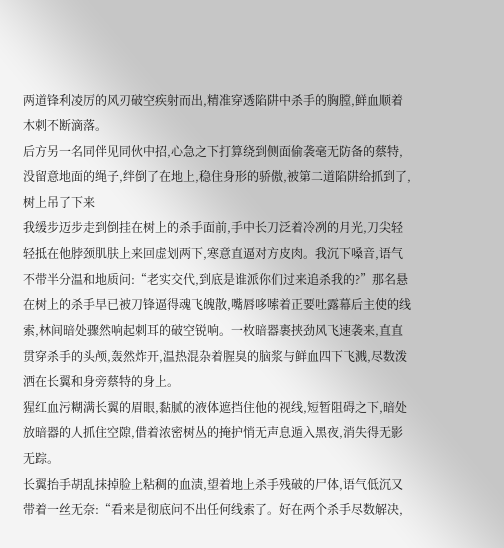两道锋利凌厉的风刃破空疾射而出,精准穿透陷阱中杀手的胸膛,鲜血顺着木刺不断滴落。
后方另一名同伴见同伙中招,心急之下打算绕到侧面偷袭毫无防备的蔡特,没留意地面的绳子,绊倒了在地上,稳住身形的骄傲,被第二道陷阱给抓到了,树上吊了下来
我缓步迈步走到倒挂在树上的杀手面前,手中长刀泛着冷冽的月光,刀尖轻轻抵在他脖颈肌肤上来回虚划两下,寒意直逼对方皮肉。我沉下嗓音,语气不带半分温和地质问:“老实交代,到底是谁派你们过来追杀我的?”那名悬在树上的杀手早已被刀锋逼得魂飞魄散,嘴唇哆嗦着正要吐露幕后主使的线索,林间暗处骤然响起刺耳的破空锐响。一枚暗器裹挟劲风飞速袭来,直直贯穿杀手的头颅,轰然炸开,温热混杂着腥臭的脑浆与鲜血四下飞溅,尽数泼洒在长翼和身旁蔡特的身上。
猩红血污糊满长翼的眉眼,黏腻的液体遮挡住他的视线,短暂阻碍之下,暗处放暗器的人抓住空隙,借着浓密树丛的掩护悄无声息遁入黑夜,消失得无影无踪。
长翼抬手胡乱抹掉脸上粘稠的血渍,望着地上杀手残破的尸体,语气低沉又带着一丝无奈:“看来是彻底问不出任何线索了。好在两个杀手尽数解决,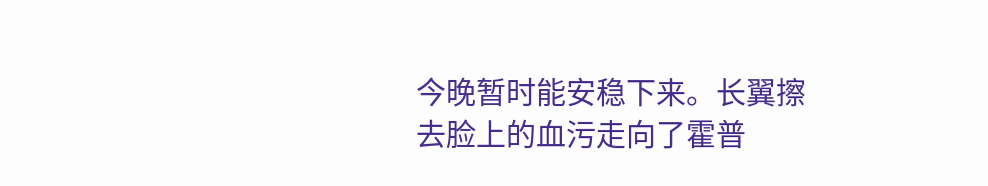今晚暂时能安稳下来。长翼擦去脸上的血污走向了霍普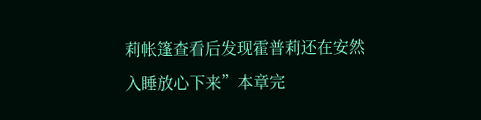莉帐篷查看后发现霍普莉还在安然入睡放心下来”本章完